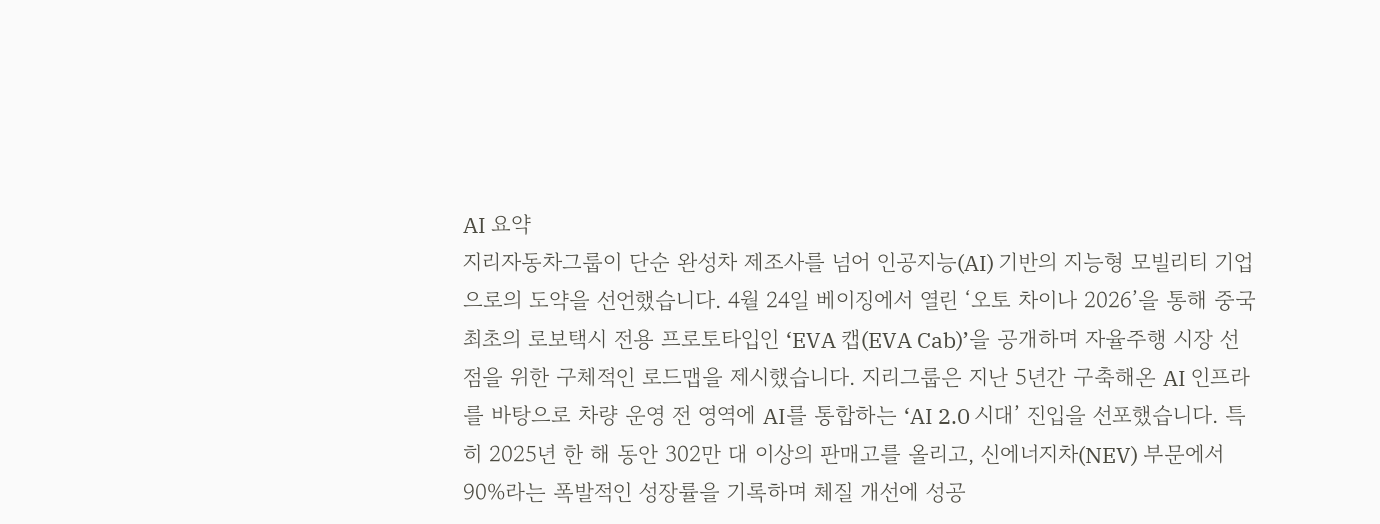AI 요약
지리자동차그룹이 단순 완성차 제조사를 넘어 인공지능(AI) 기반의 지능형 모빌리티 기업으로의 도약을 선언했습니다. 4월 24일 베이징에서 열린 ‘오토 차이나 2026’을 통해 중국 최초의 로보택시 전용 프로토타입인 ‘EVA 캡(EVA Cab)’을 공개하며 자율주행 시장 선점을 위한 구체적인 로드맵을 제시했습니다. 지리그룹은 지난 5년간 구축해온 AI 인프라를 바탕으로 차량 운영 전 영역에 AI를 통합하는 ‘AI 2.0 시대’ 진입을 선포했습니다. 특히 2025년 한 해 동안 302만 대 이상의 판매고를 올리고, 신에너지차(NEV) 부문에서 90%라는 폭발적인 성장률을 기록하며 체질 개선에 성공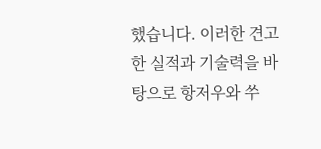했습니다. 이러한 견고한 실적과 기술력을 바탕으로 항저우와 쑤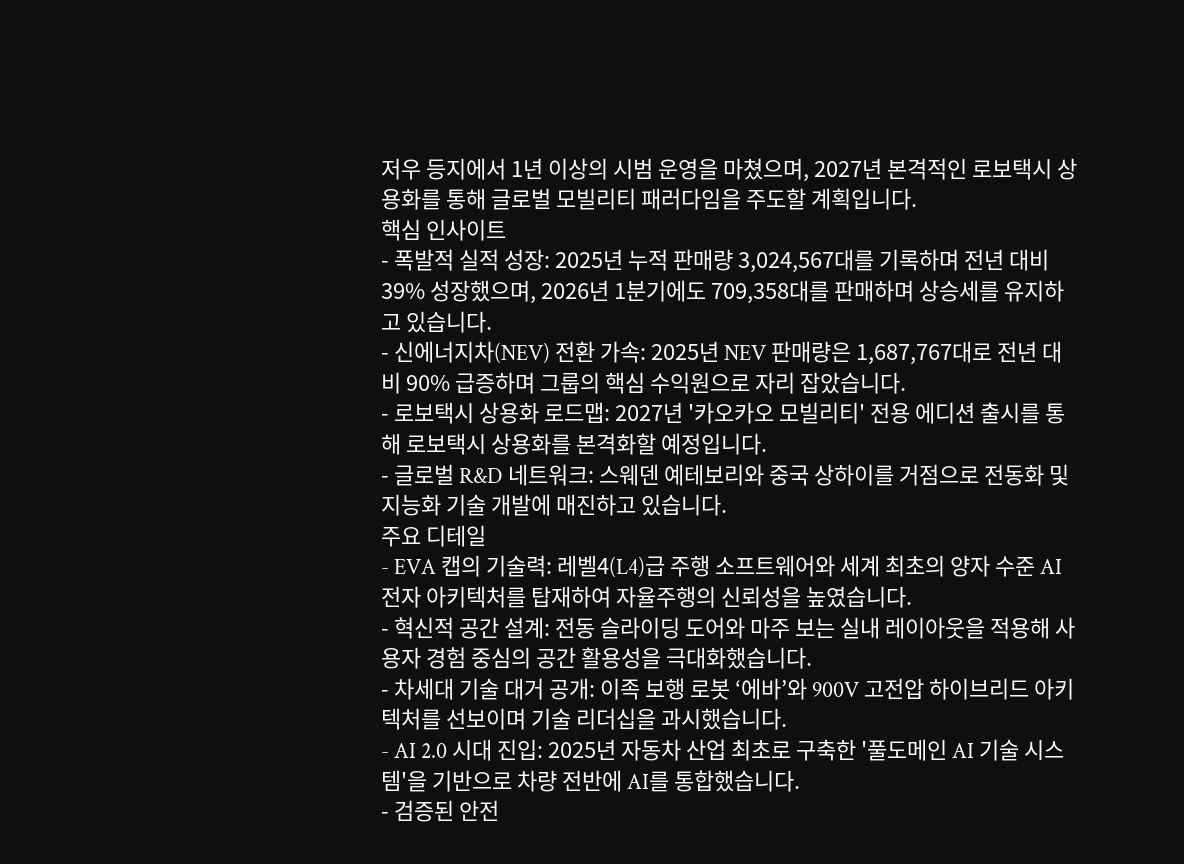저우 등지에서 1년 이상의 시범 운영을 마쳤으며, 2027년 본격적인 로보택시 상용화를 통해 글로벌 모빌리티 패러다임을 주도할 계획입니다.
핵심 인사이트
- 폭발적 실적 성장: 2025년 누적 판매량 3,024,567대를 기록하며 전년 대비 39% 성장했으며, 2026년 1분기에도 709,358대를 판매하며 상승세를 유지하고 있습니다.
- 신에너지차(NEV) 전환 가속: 2025년 NEV 판매량은 1,687,767대로 전년 대비 90% 급증하며 그룹의 핵심 수익원으로 자리 잡았습니다.
- 로보택시 상용화 로드맵: 2027년 '카오카오 모빌리티' 전용 에디션 출시를 통해 로보택시 상용화를 본격화할 예정입니다.
- 글로벌 R&D 네트워크: 스웨덴 예테보리와 중국 상하이를 거점으로 전동화 및 지능화 기술 개발에 매진하고 있습니다.
주요 디테일
- EVA 캡의 기술력: 레벨4(L4)급 주행 소프트웨어와 세계 최초의 양자 수준 AI 전자 아키텍처를 탑재하여 자율주행의 신뢰성을 높였습니다.
- 혁신적 공간 설계: 전동 슬라이딩 도어와 마주 보는 실내 레이아웃을 적용해 사용자 경험 중심의 공간 활용성을 극대화했습니다.
- 차세대 기술 대거 공개: 이족 보행 로봇 ‘에바’와 900V 고전압 하이브리드 아키텍처를 선보이며 기술 리더십을 과시했습니다.
- AI 2.0 시대 진입: 2025년 자동차 산업 최초로 구축한 '풀도메인 AI 기술 시스템'을 기반으로 차량 전반에 AI를 통합했습니다.
- 검증된 안전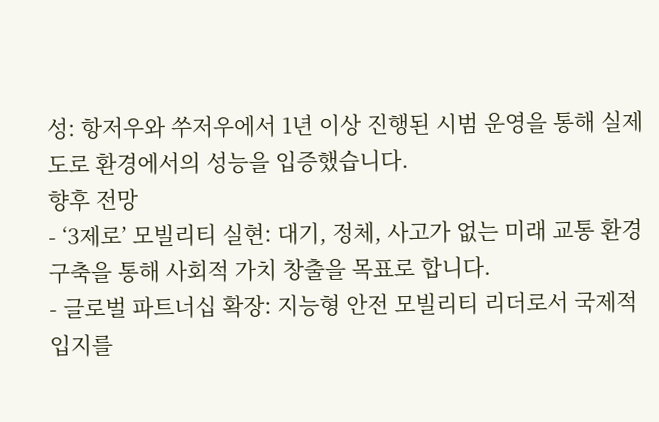성: 항저우와 쑤저우에서 1년 이상 진행된 시범 운영을 통해 실제 도로 환경에서의 성능을 입증했습니다.
향후 전망
- ‘3제로’ 모빌리티 실현: 대기, 정체, 사고가 없는 미래 교통 환경 구축을 통해 사회적 가치 창출을 목표로 합니다.
- 글로벌 파트너십 확장: 지능형 안전 모빌리티 리더로서 국제적 입지를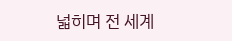넓히며 전 세계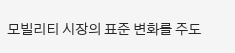모빌리티 시장의 표준 변화를 주도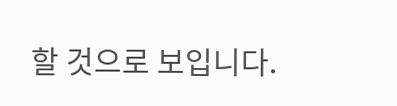할 것으로 보입니다.